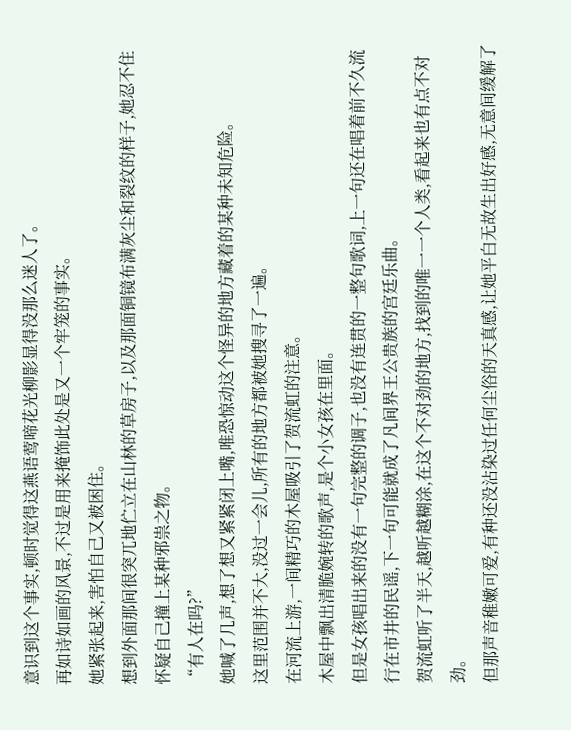意识到这个事实,顿时觉得这燕语莺啼花光柳影显得没那么迷人了。
再如诗如画的风景,不过是用来掩饰此处是又一个牢笼的事实。
她紧张起来,害怕自己又被困住。
想到外面那间很突兀地伫立在山林的草房子,以及那面铜镜布满灰尘和裂纹的样子,她忍不住怀疑自己撞上某种邪祟之物。
“有人在吗?”
她喊了几声,想了想又紧紧闭上嘴,唯恐惊动这个怪异的地方藏着的某种未知危险。
这里范围并不大,没过一会儿,所有的地方都被她搜寻了一遍。
在河流上游,一间精巧的木屋吸引了贺流虹的注意。
木屋中飘出清脆婉转的歌声,是个小女孩在里面。
但是女孩唱出来的没有一句完整的调子,也没有连贯的一整句歌词,上一句还在唱着前不久流行在市井的民谣,下一句可能就成了凡间界王公贵族的宫廷乐曲。
贺流虹听了半天,越听越糊涂,在这个不对劲的地方,找到的唯一一个人类,看起来也有点不对劲。
但那声音稚嫩可爱,有种还没沾染过任何尘俗的天真感,让她平白无故生出好感,无意间缓解了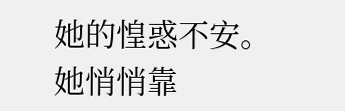她的惶惑不安。
她悄悄靠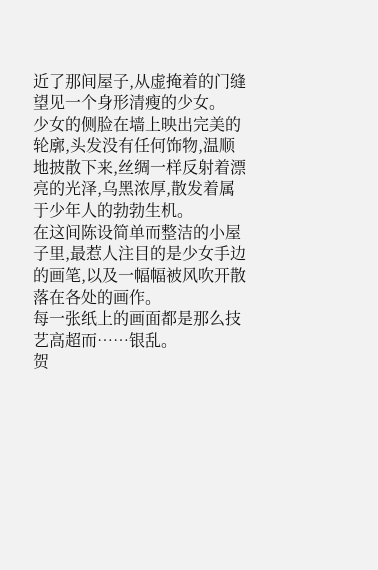近了那间屋子,从虚掩着的门缝望见一个身形清瘦的少女。
少女的侧脸在墙上映出完美的轮廓,头发没有任何饰物,温顺地披散下来,丝绸一样反射着漂亮的光泽,乌黑浓厚,散发着属于少年人的勃勃生机。
在这间陈设简单而整洁的小屋子里,最惹人注目的是少女手边的画笔,以及一幅幅被风吹开散落在各处的画作。
每一张纸上的画面都是那么技艺高超而……银乱。
贺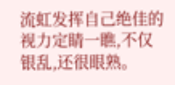流虹发挥自己绝佳的视力定睛一瞧,不仅银乱,还很眼熟。